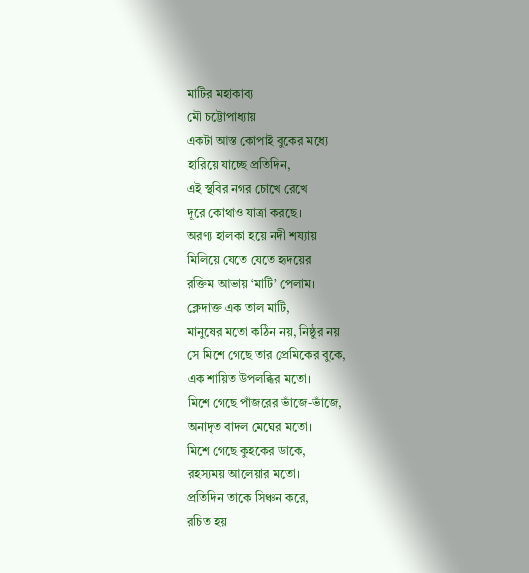মাটির মহাকাব্য
মৌ চট্টোপাধ্যায়
একটা আস্ত কোপাই বুকের মধ্যে
হারিয়ে যাচ্ছে প্রতিদিন,
এই স্থবির নগর চোখে রেখে
দূরে কোথাও যাত্রা করছে।
অরণ্য হালকা হয়ে নদী শয্যায়
মিলিয়ে যেতে যেতে হৃদয়ের
রক্তিম আভায় ‘মাটি’ পেলাম।
ক্লেদাক্ত এক তাল মাটি,
মানুষের মতো কঠিন নয়, নিষ্ঠুর নয়
সে মিশে গেছে তার প্রেমিকের বুকে,
এক শায়িত উপলব্ধির মতো।
মিশে গেছে পাঁজরের ভাঁজে-ভাঁজে,
অনাদৃত বাদল মেঘের মতো।
মিশে গেছে কুহকের ডাকে,
রহস্যময় আলেয়ার মতো।
প্রতিদিন তাকে সিঞ্চন করে,
রচিত হয়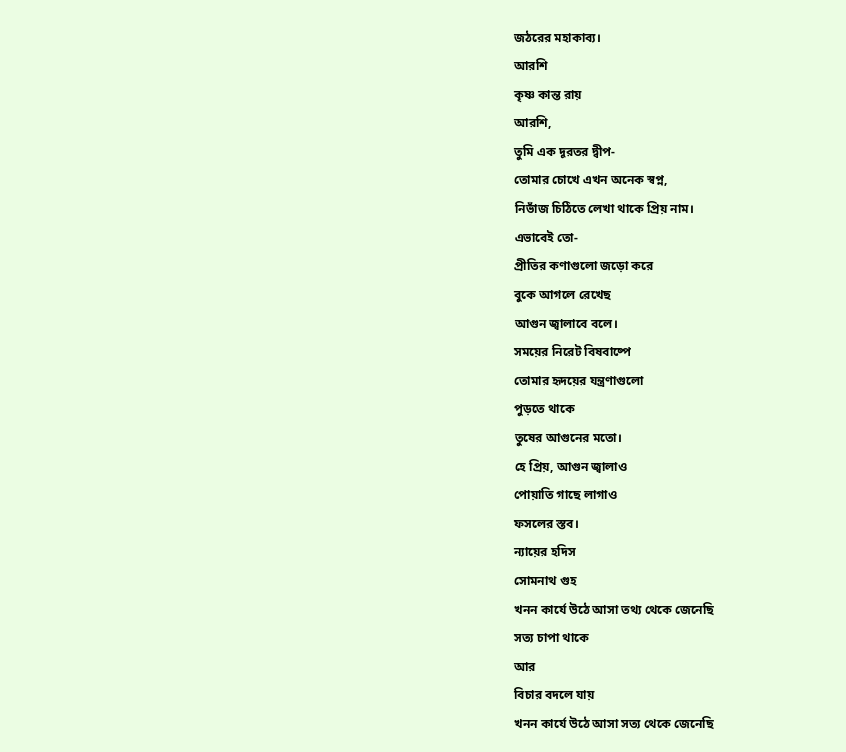জঠরের মহাকাব্য।
আরশি
কৃষ্ণ কান্ত রায়
আরশি,
তুমি এক দূরতর দ্বীপ-
তোমার চোখে এখন অনেক স্বপ্ন,
নিভাঁজ চিঠিতে লেখা থাকে প্রিয় নাম।
এভাবেই তো-
প্রীতির কণাগুলো জড়ো করে
বুকে আগলে রেখেছ
আগুন জ্বালাবে বলে।
সময়ের নিরেট বিষবাষ্পে
তোমার হৃদয়ের যন্ত্রণাগুলো
পুড়তে থাকে
তুষের আগুনের মতো।
হে প্রিয়, আগুন জ্বালাও
পোয়াতি গাছে লাগাও
ফসলের স্তব।
ন্যায়ের হদিস
সোমনাথ গুহ
খনন কার্যে উঠে আসা তথ্য থেকে জেনেছি
সত্য চাপা থাকে
আর
বিচার বদলে যায়
খনন কার্যে উঠে আসা সত্য থেকে জেনেছি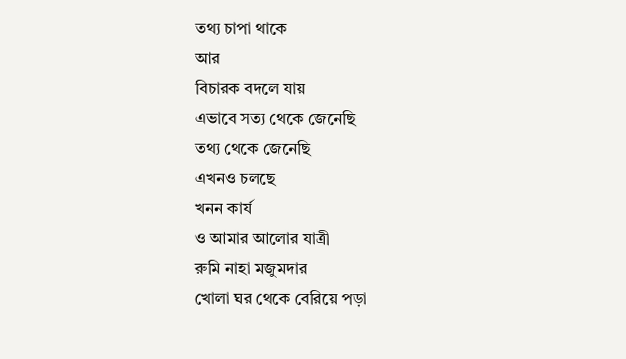তথ্য চাপা থাকে
আর
বিচারক বদলে যায়
এভাবে সত্য থেকে জেনেছি
তথ্য থেকে জেনেছি
এখনও চলছে
খনন কার্য
ও আমার আলোর যাত্রী
রুমি নাহা মজুমদার
খোলা ঘর থেকে বেরিয়ে পড়া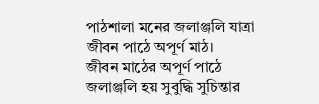পাঠশালা মনের জলাঞ্জলি যাত্রা
জীবন পাঠে অপূর্ণ মাঠ।
জীবন মাঠের অপূর্ণ পাঠে
জলাঞ্জলি হয় সুবুদ্ধি সুচিন্তার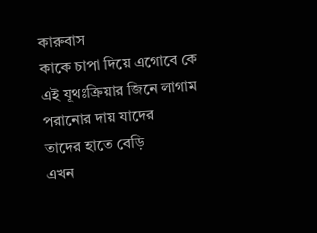কারুবাস
কাকে চাপা দিয়ে এগোবে কে
এই যূথঃক্রিয়ার জিনে লাগাম পরানোর দায় যাদের
তাদের হাতে বেড়ি
এখন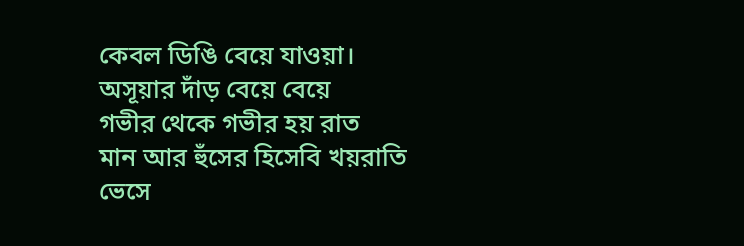কেবল ডিঙি বেয়ে যাওয়া।
অসূয়ার দাঁড় বেয়ে বেয়ে
গভীর থেকে গভীর হয় রাত
মান আর হুঁসের হিসেবি খয়রাতি
ভেসে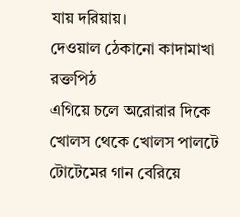যায় দরিয়ায়।
দেওয়াল ঠেকানো কাদামাখা রক্তপিঠ
এগিয়ে চলে অরোরার দিকে
খোলস থেকে খোলস পালটে
টোটেমের গান বেরিয়ে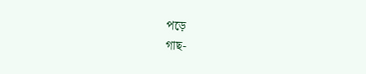পড়ে
গাছ-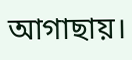আগাছায়।